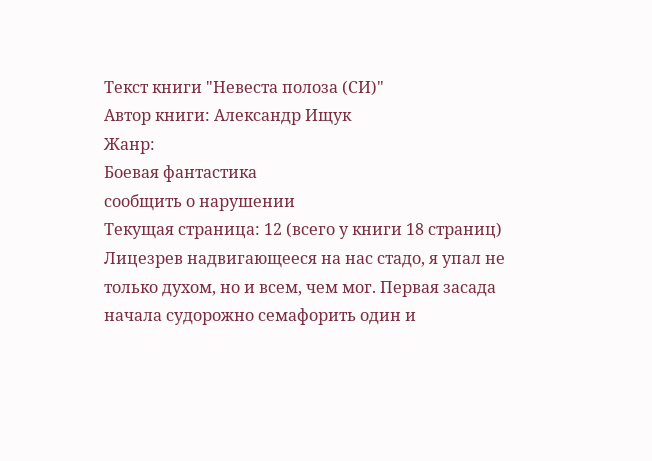Текст книги "Невеста полоза (СИ)"
Автор книги: Александр Ищук
Жанр:
Боевая фантастика
сообщить о нарушении
Текущая страница: 12 (всего у книги 18 страниц)
Лицезрев надвигающееся на нас стадо, я упал не только духом, но и всем, чем мог. Первая засада начала судорожно семафорить один и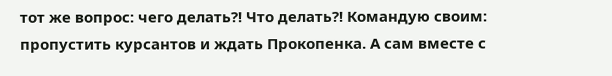тот же вопрос: чего делать?! Что делать?! Командую своим: пропустить курсантов и ждать Прокопенка. А сам вместе с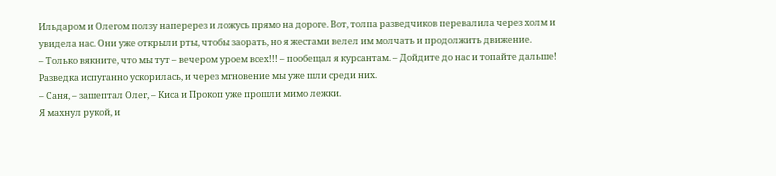Ильдаром и Олегом ползу наперерез и ложусь прямо на дороге. Вот, толпа разведчиков перевалила через холм и увидела нас. Они уже открыли рты, чтобы заорать, но я жестами велел им молчать и продолжить движение.
– Только вякните, что мы тут – вечером уроем всех!!! – пообещал я курсантам. – Дойдите до нас и топайте дальше!
Разведка испуганно ускорилась, и через мгновение мы уже шли среди них.
– Саня, – зашептал Олег, – Киса и Прокоп уже прошли мимо лежки.
Я махнул рукой, и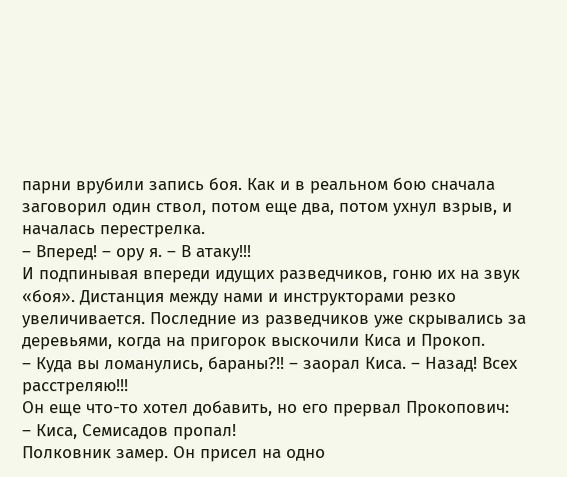парни врубили запись боя. Как и в реальном бою сначала заговорил один ствол, потом еще два, потом ухнул взрыв, и началась перестрелка.
– Вперед! – ору я. – В атаку!!!
И подпинывая впереди идущих разведчиков, гоню их на звук «боя». Дистанция между нами и инструкторами резко увеличивается. Последние из разведчиков уже скрывались за деревьями, когда на пригорок выскочили Киса и Прокоп.
– Куда вы ломанулись, бараны?!! – заорал Киса. – Назад! Всех расстреляю!!!
Он еще что-то хотел добавить, но его прервал Прокопович:
– Киса, Семисадов пропал!
Полковник замер. Он присел на одно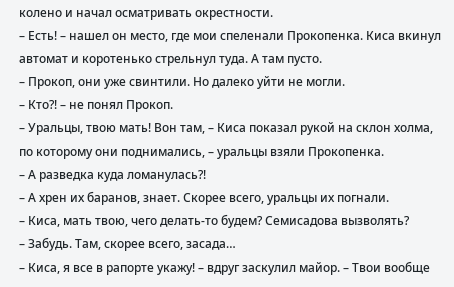колено и начал осматривать окрестности.
– Есть! – нашел он место, где мои спеленали Прокопенка. Киса вкинул автомат и коротенько стрельнул туда. А там пусто.
– Прокоп, они уже свинтили. Но далеко уйти не могли.
– Кто?! – не понял Прокоп.
– Уральцы, твою мать! Вон там, – Киса показал рукой на склон холма, по которому они поднимались, – уральцы взяли Прокопенка.
– А разведка куда ломанулась?!
– А хрен их баранов, знает. Скорее всего, уральцы их погнали.
– Киса, мать твою, чего делать-то будем? Семисадова вызволять?
– Забудь. Там, скорее всего, засада…
– Киса, я все в рапорте укажу! – вдруг заскулил майор. – Твои вообще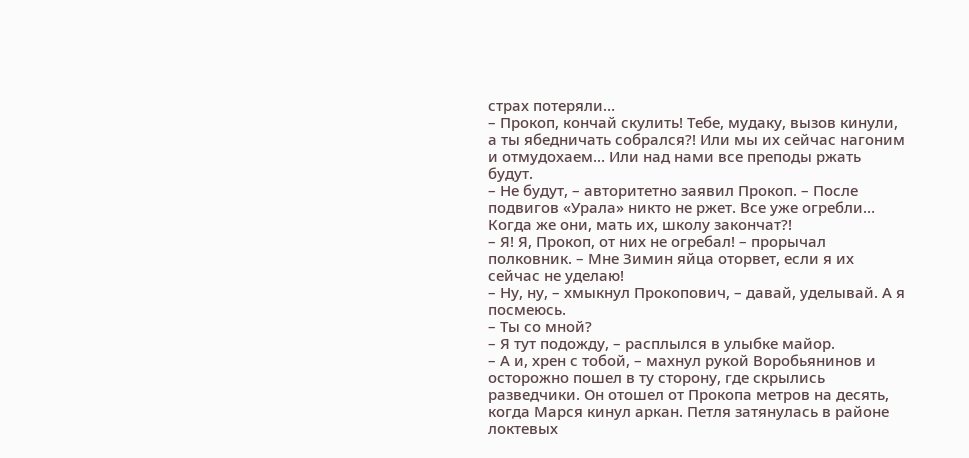страх потеряли…
– Прокоп, кончай скулить! Тебе, мудаку, вызов кинули, а ты ябедничать собрался?! Или мы их сейчас нагоним и отмудохаем… Или над нами все преподы ржать будут.
– Не будут, – авторитетно заявил Прокоп. – После подвигов «Урала» никто не ржет. Все уже огребли… Когда же они, мать их, школу закончат?!
– Я! Я, Прокоп, от них не огребал! – прорычал полковник. – Мне Зимин яйца оторвет, если я их сейчас не уделаю!
– Ну, ну, – хмыкнул Прокопович, – давай, уделывай. А я посмеюсь.
– Ты со мной?
– Я тут подожду, – расплылся в улыбке майор.
– А и, хрен с тобой, – махнул рукой Воробьянинов и осторожно пошел в ту сторону, где скрылись разведчики. Он отошел от Прокопа метров на десять, когда Марся кинул аркан. Петля затянулась в районе локтевых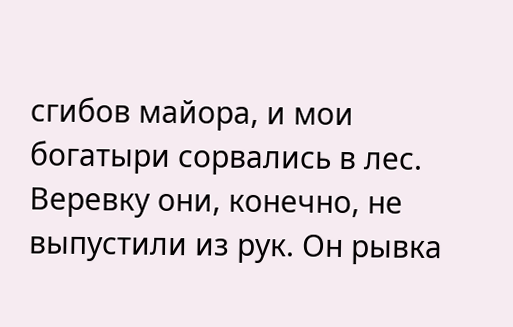сгибов майора, и мои богатыри сорвались в лес. Веревку они, конечно, не выпустили из рук. Он рывка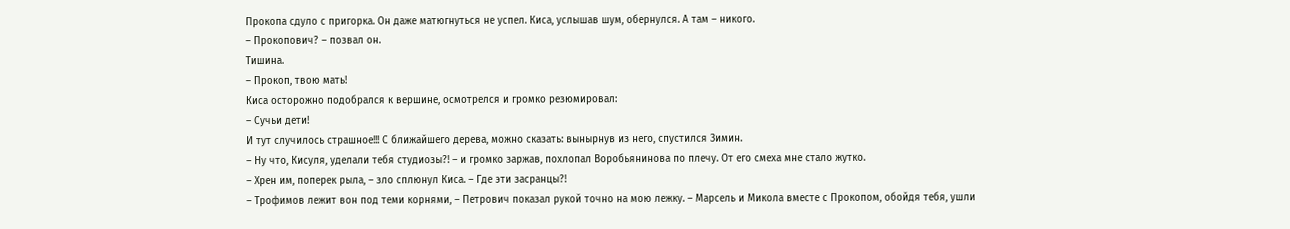Прокопа сдуло с пригорка. Он даже матюгнуться не успел. Киса, услышав шум, обернулся. А там – никого.
– Прокопович? – позвал он.
Тишина.
– Прокоп, твою мать!
Киса осторожно подобрался к вершине, осмотрелся и громко резюмировал:
– Сучьи дети!
И тут случилось страшное!!! С ближайшего дерева, можно сказать: вынырнув из него, спустился Зимин.
– Ну что, Кисуля, уделали тебя студиозы?! – и громко заржав, похлопал Воробьянинова по плечу. От его смеха мне стало жутко.
– Хрен им, поперек рыла, – зло сплюнул Киса. – Где эти засранцы?!
– Трофимов лежит вон под теми корнями, – Петрович показал рукой точно на мою лежку. – Марсель и Микола вместе с Прокопом, обойдя тебя, ушли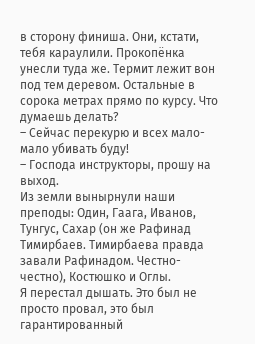в сторону финиша. Они, кстати, тебя караулили. Прокопёнка унесли туда же. Термит лежит вон под тем деревом. Остальные в сорока метрах прямо по курсу. Что думаешь делать?
– Сейчас перекурю и всех мало-мало убивать буду!
– Господа инструкторы, прошу на выход.
Из земли вынырнули наши преподы: Один, Гаага, Иванов, Тунгус, Сахар (он же Рафинад Тимирбаев. Тимирбаева правда завали Рафинадом. Честно-честно), Костюшко и Оглы.
Я перестал дышать. Это был не просто провал, это был гарантированный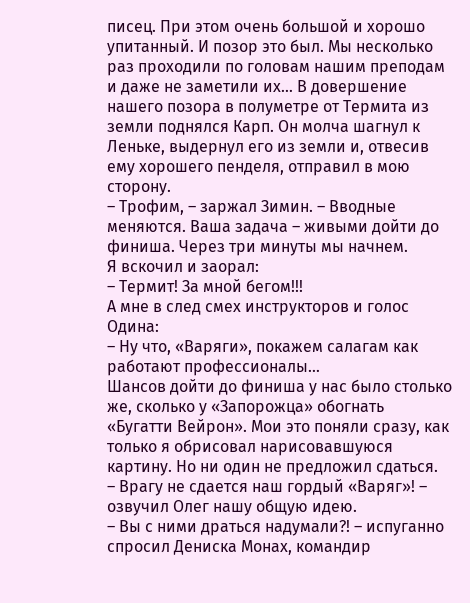писец. При этом очень большой и хорошо упитанный. И позор это был. Мы несколько раз проходили по головам нашим преподам и даже не заметили их… В довершение нашего позора в полуметре от Термита из земли поднялся Карп. Он молча шагнул к Леньке, выдернул его из земли и, отвесив ему хорошего пенделя, отправил в мою сторону.
– Трофим, – заржал Зимин. – Вводные меняются. Ваша задача – живыми дойти до финиша. Через три минуты мы начнем.
Я вскочил и заорал:
– Термит! За мной бегом!!!
А мне в след смех инструкторов и голос Одина:
– Ну что, «Варяги», покажем салагам как работают профессионалы…
Шансов дойти до финиша у нас было столько же, сколько у «Запорожца» обогнать «Бугатти Вейрон». Мои это поняли сразу, как только я обрисовал нарисовавшуюся картину. Но ни один не предложил сдаться.
– Врагу не сдается наш гордый «Варяг»! – озвучил Олег нашу общую идею.
– Вы с ними драться надумали?! – испуганно спросил Дениска Монах, командир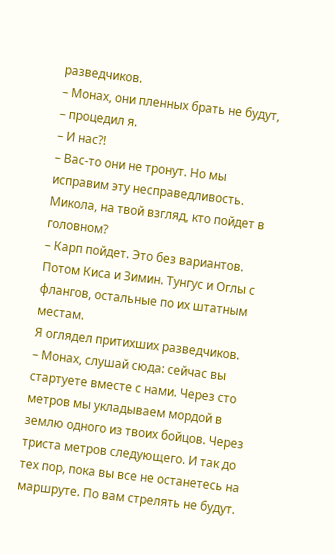разведчиков.
– Монах, они пленных брать не будут, – процедил я.
– И нас?!
– Вас-то они не тронут. Но мы исправим эту несправедливость. Микола, на твой взгляд, кто пойдет в головном?
– Карп пойдет. Это без вариантов. Потом Киса и Зимин. Тунгус и Оглы с флангов, остальные по их штатным местам.
Я оглядел притихших разведчиков.
– Монах, слушай сюда: сейчас вы стартуете вместе с нами. Через сто метров мы укладываем мордой в землю одного из твоих бойцов. Через триста метров следующего. И так до тех пор, пока вы все не останетесь на маршруте. По вам стрелять не будут.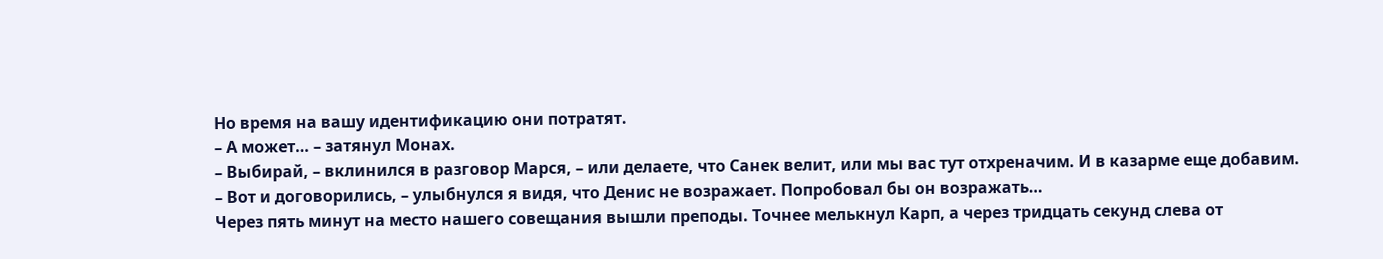Но время на вашу идентификацию они потратят.
– А может… – затянул Монах.
– Выбирай, – вклинился в разговор Марся, – или делаете, что Санек велит, или мы вас тут отхреначим. И в казарме еще добавим.
– Вот и договорились, – улыбнулся я видя, что Денис не возражает. Попробовал бы он возражать…
Через пять минут на место нашего совещания вышли преподы. Точнее мелькнул Карп, а через тридцать секунд слева от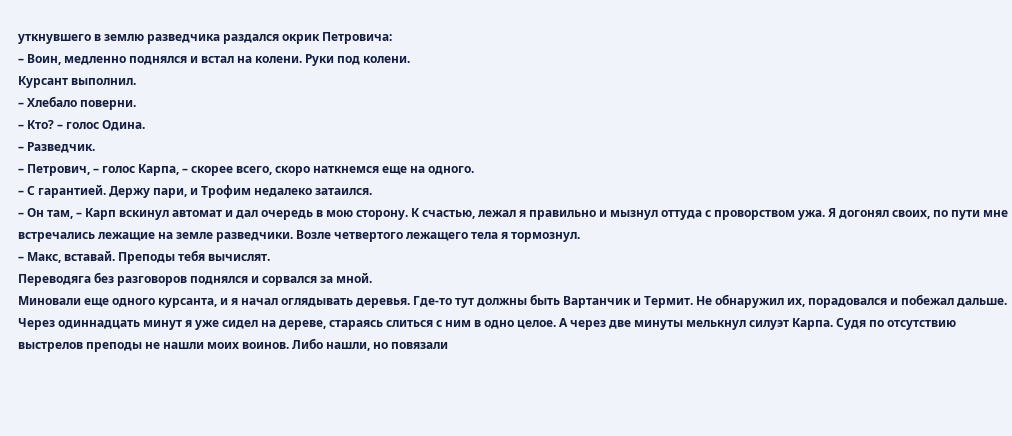уткнувшего в землю разведчика раздался окрик Петровича:
– Воин, медленно поднялся и встал на колени. Руки под колени.
Курсант выполнил.
– Хлебало поверни.
– Кто? – голос Одина.
– Разведчик.
– Петрович, – голос Карпа, – скорее всего, скоро наткнемся еще на одного.
– С гарантией. Держу пари, и Трофим недалеко затаился.
– Он там, – Карп вскинул автомат и дал очередь в мою сторону. К счастью, лежал я правильно и мызнул оттуда с проворством ужа. Я догонял своих, по пути мне встречались лежащие на земле разведчики. Возле четвертого лежащего тела я тормознул.
– Макс, вставай. Преподы тебя вычислят.
Переводяга без разговоров поднялся и сорвался за мной.
Миновали еще одного курсанта, и я начал оглядывать деревья. Где-то тут должны быть Вартанчик и Термит. Не обнаружил их, порадовался и побежал дальше. Через одиннадцать минут я уже сидел на дереве, стараясь слиться с ним в одно целое. А через две минуты мелькнул силуэт Карпа. Судя по отсутствию выстрелов преподы не нашли моих воинов. Либо нашли, но повязали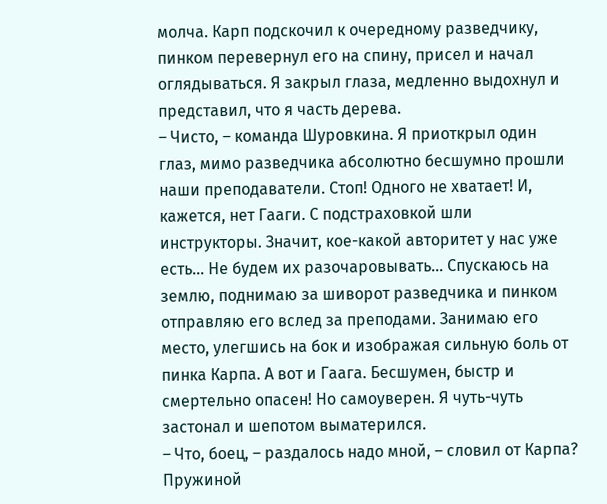молча. Карп подскочил к очередному разведчику, пинком перевернул его на спину, присел и начал оглядываться. Я закрыл глаза, медленно выдохнул и представил, что я часть дерева.
– Чисто, – команда Шуровкина. Я приоткрыл один глаз, мимо разведчика абсолютно бесшумно прошли наши преподаватели. Стоп! Одного не хватает! И, кажется, нет Гааги. С подстраховкой шли инструкторы. Значит, кое-какой авторитет у нас уже есть… Не будем их разочаровывать… Спускаюсь на землю, поднимаю за шиворот разведчика и пинком отправляю его вслед за преподами. Занимаю его место, улегшись на бок и изображая сильную боль от пинка Карпа. А вот и Гаага. Бесшумен, быстр и смертельно опасен! Но самоуверен. Я чуть-чуть застонал и шепотом выматерился.
– Что, боец, – раздалось надо мной, – словил от Карпа?
Пружиной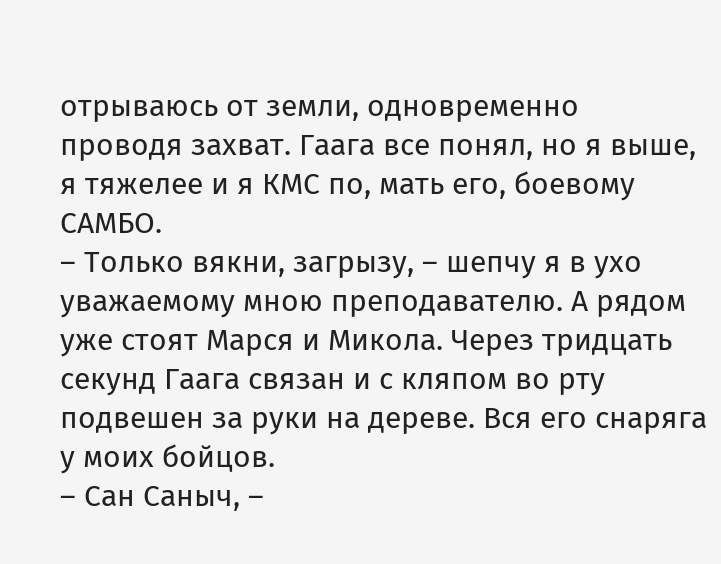отрываюсь от земли, одновременно проводя захват. Гаага все понял, но я выше, я тяжелее и я КМС по, мать его, боевому САМБО.
– Только вякни, загрызу, – шепчу я в ухо уважаемому мною преподавателю. А рядом уже стоят Марся и Микола. Через тридцать секунд Гаага связан и с кляпом во рту подвешен за руки на дереве. Вся его снаряга у моих бойцов.
– Сан Саныч, –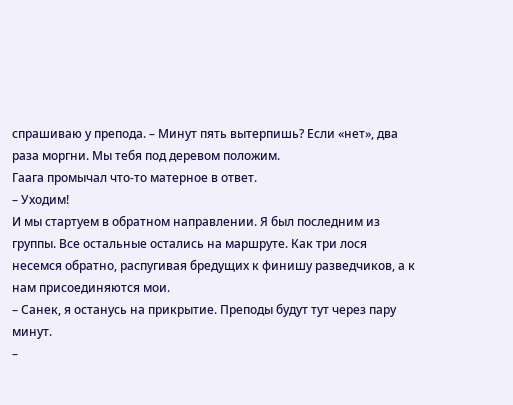спрашиваю у препода. – Минут пять вытерпишь? Если «нет», два раза моргни. Мы тебя под деревом положим.
Гаага промычал что-то матерное в ответ.
– Уходим!
И мы стартуем в обратном направлении. Я был последним из группы. Все остальные остались на маршруте. Как три лося несемся обратно, распугивая бредущих к финишу разведчиков, а к нам присоединяются мои.
– Санек, я останусь на прикрытие. Преподы будут тут через пару минут.
–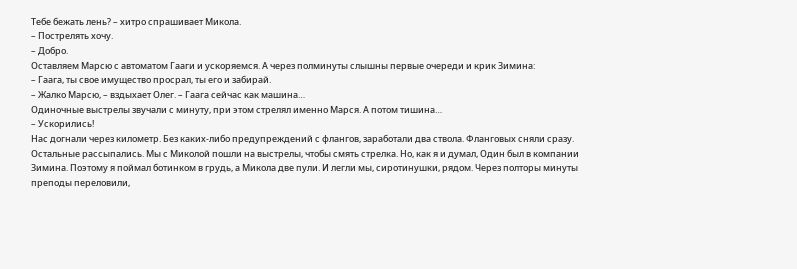Тебе бежать лень? – хитро спрашивает Микола.
– Пострелять хочу.
– Добро.
Оставляем Марсю с автоматом Гааги и ускоряемся. А через полминуты слышны первые очереди и крик Зимина:
– Гаага, ты свое имущество просрал, ты его и забирай.
– Жалко Марсю, – вздыхает Олег. – Гаага сейчас как машина…
Одиночные выстрелы звучали с минуту, при этом стрелял именно Марся. А потом тишина…
– Ускорились!
Нас догнали через километр. Без каких-либо предупреждений с флангов, заработали два ствола. Фланговых сняли сразу. Остальные рассыпались. Мы с Миколой пошли на выстрелы, чтобы смять стрелка. Но, как я и думал, Один был в компании Зимина. Поэтому я поймал ботинком в грудь, а Микола две пули. И легли мы, сиротинушки, рядом. Через полторы минуты преподы переловили,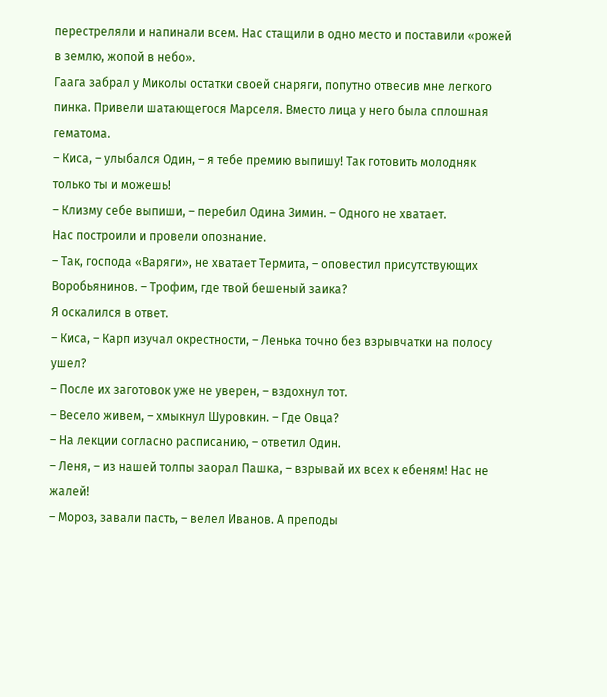перестреляли и напинали всем. Нас стащили в одно место и поставили «рожей в землю, жопой в небо».
Гаага забрал у Миколы остатки своей снаряги, попутно отвесив мне легкого пинка. Привели шатающегося Марселя. Вместо лица у него была сплошная гематома.
– Киса, – улыбался Один, – я тебе премию выпишу! Так готовить молодняк только ты и можешь!
– Клизму себе выпиши, – перебил Одина Зимин. – Одного не хватает.
Нас построили и провели опознание.
– Так, господа «Варяги», не хватает Термита, – оповестил присутствующих Воробьянинов. – Трофим, где твой бешеный заика?
Я оскалился в ответ.
– Киса, – Карп изучал окрестности, – Ленька точно без взрывчатки на полосу ушел?
– После их заготовок уже не уверен, – вздохнул тот.
– Весело живем, – хмыкнул Шуровкин. – Где Овца?
– На лекции согласно расписанию, – ответил Один.
– Леня, – из нашей толпы заорал Пашка, – взрывай их всех к ебеням! Нас не жалей!
– Мороз, завали пасть, – велел Иванов. А преподы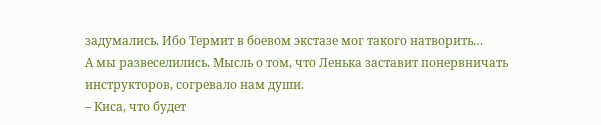задумались. Ибо Термит в боевом экстазе мог такого натворить…
А мы развеселились. Мысль о том, что Ленька заставит понервничать инструкторов, согревало нам души.
– Киса, что будет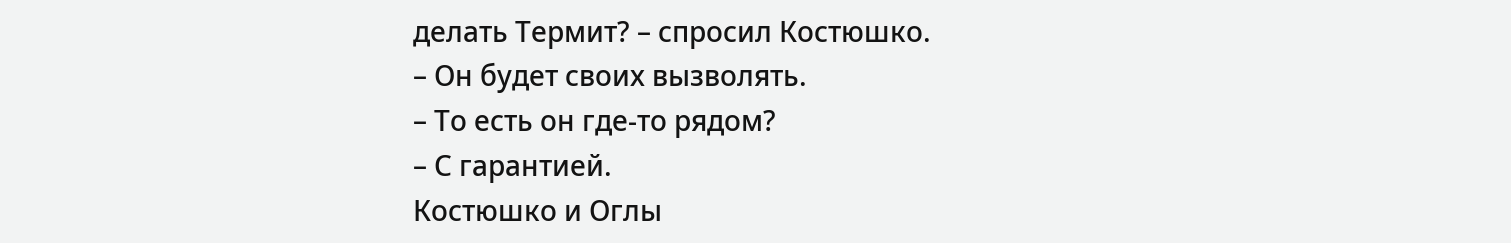делать Термит? – спросил Костюшко.
– Он будет своих вызволять.
– То есть он где-то рядом?
– С гарантией.
Костюшко и Оглы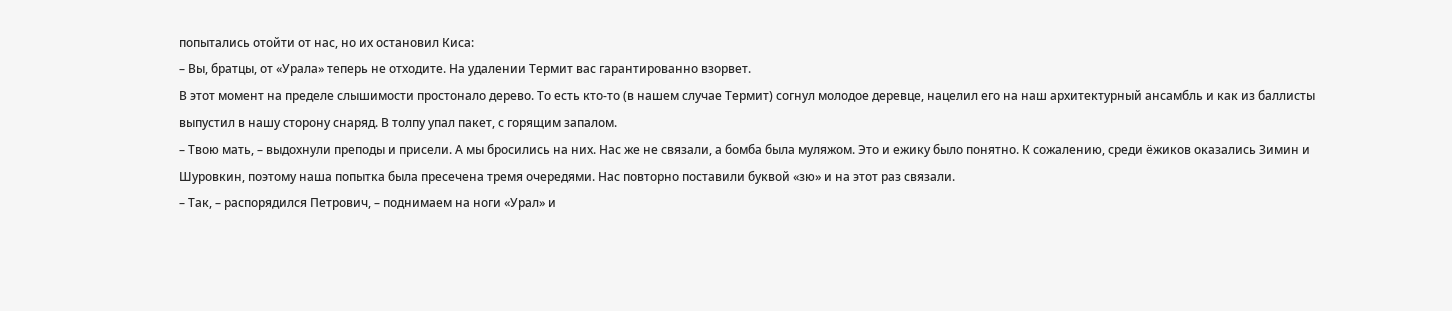попытались отойти от нас, но их остановил Киса:
– Вы, братцы, от «Урала» теперь не отходите. На удалении Термит вас гарантированно взорвет.
В этот момент на пределе слышимости простонало дерево. То есть кто-то (в нашем случае Термит) согнул молодое деревце, нацелил его на наш архитектурный ансамбль и как из баллисты выпустил в нашу сторону снаряд. В толпу упал пакет, с горящим запалом.
– Твою мать, – выдохнули преподы и присели. А мы бросились на них. Нас же не связали, а бомба была муляжом. Это и ежику было понятно. К сожалению, среди ёжиков оказались Зимин и Шуровкин, поэтому наша попытка была пресечена тремя очередями. Нас повторно поставили буквой «зю» и на этот раз связали.
– Так, – распорядился Петрович, – поднимаем на ноги «Урал» и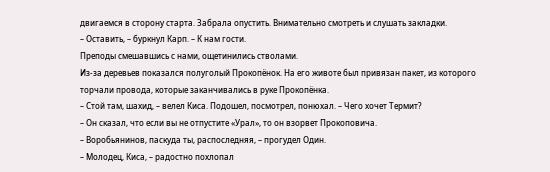двигаемся в сторону старта. Забрала опустить. Внимательно смотреть и слушать закладки.
– Оставить, – буркнул Карп. – К нам гости.
Преподы смешавшись с нами, ощетинились стволами.
Из-за деревьев показался полуголый Прокопёнок. На его животе был привязан пакет, из которого торчали провода, которые заканчивались в руке Прокопёнка.
– Стой там, шахид, – велел Киса. Подошел, посмотрел, понюхал. – Чего хочет Термит?
– Он сказал, что если вы не отпустите «Урал», то он взорвет Прокоповича.
– Воробьянинов, паскуда ты, распоследняя, – прогудел Один.
– Молодец, Киса, – радостно похлопал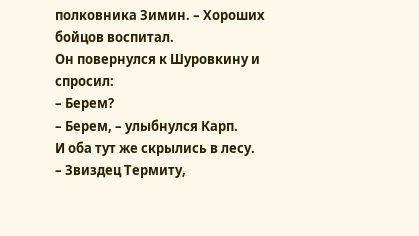полковника Зимин. – Хороших бойцов воспитал.
Он повернулся к Шуровкину и спросил:
– Берем?
– Берем, – улыбнулся Карп.
И оба тут же скрылись в лесу.
– Звиздец Термиту,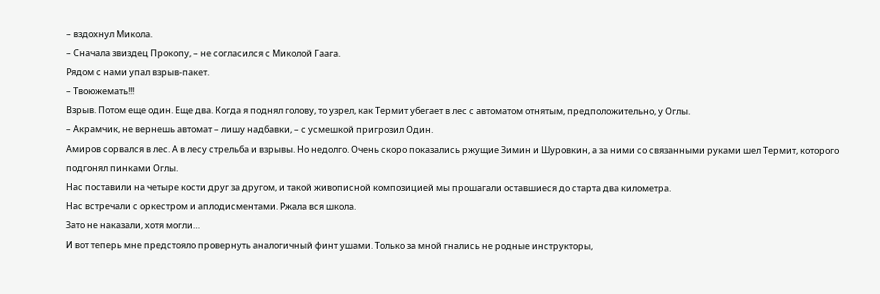– вздохнул Микола.
– Сначала звиздец Прокопу, – не согласился с Миколой Гаага.
Рядом с нами упал взрыв-пакет.
– Твоюжемать!!!
Взрыв. Потом еще один. Еще два. Когда я поднял голову, то узрел, как Термит убегает в лес с автоматом отнятым, предположительно, у Оглы.
– Акрамчик, не вернешь автомат – лишу надбавки, – с усмешкой пригрозил Один.
Амиров сорвался в лес. А в лесу стрельба и взрывы. Но недолго. Очень скоро показались ржущие Зимин и Шуровкин, а за ними со связанными руками шел Термит, которого подгонял пинками Оглы.
Нас поставили на четыре кости друг за другом, и такой живописной композицией мы прошагали оставшиеся до старта два километра.
Нас встречали с оркестром и аплодисментами. Ржала вся школа.
Зато не наказали, хотя могли…
И вот теперь мне предстояло провернуть аналогичный финт ушами. Только за мной гнались не родные инструкторы,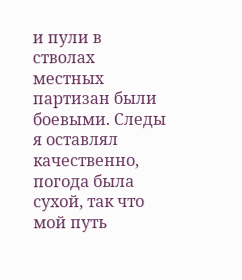и пули в стволах местных партизан были боевыми. Следы я оставлял качественно, погода была сухой, так что мой путь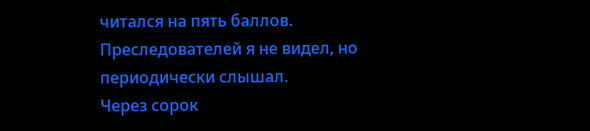читался на пять баллов. Преследователей я не видел, но периодически слышал.
Через сорок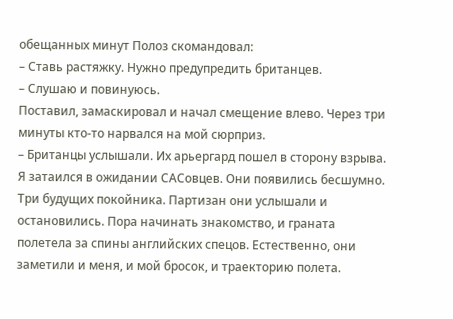обещанных минут Полоз скомандовал:
– Ставь растяжку. Нужно предупредить британцев.
– Слушаю и повинуюсь.
Поставил, замаскировал и начал смещение влево. Через три минуты кто-то нарвался на мой сюрприз.
– Британцы услышали. Их арьергард пошел в сторону взрыва.
Я затаился в ожидании САСовцев. Они появились бесшумно. Три будущих покойника. Партизан они услышали и остановились. Пора начинать знакомство, и граната полетела за спины английских спецов. Естественно, они заметили и меня, и мой бросок, и траекторию полета.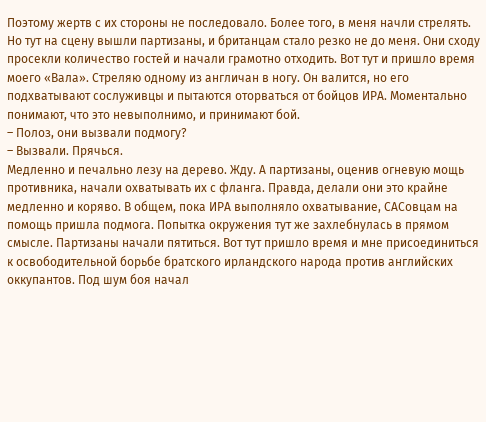Поэтому жертв с их стороны не последовало. Более того, в меня начли стрелять. Но тут на сцену вышли партизаны, и британцам стало резко не до меня. Они сходу просекли количество гостей и начали грамотно отходить. Вот тут и пришло время моего «Вала». Стреляю одному из англичан в ногу. Он валится, но его подхватывают сослуживцы и пытаются оторваться от бойцов ИРА. Моментально понимают, что это невыполнимо, и принимают бой.
– Полоз, они вызвали подмогу?
– Вызвали. Прячься.
Медленно и печально лезу на дерево. Жду. А партизаны, оценив огневую мощь противника, начали охватывать их с фланга. Правда, делали они это крайне медленно и коряво. В общем, пока ИРА выполняло охватывание, САСовцам на помощь пришла подмога. Попытка окружения тут же захлебнулась в прямом смысле. Партизаны начали пятиться. Вот тут пришло время и мне присоединиться к освободительной борьбе братского ирландского народа против английских оккупантов. Под шум боя начал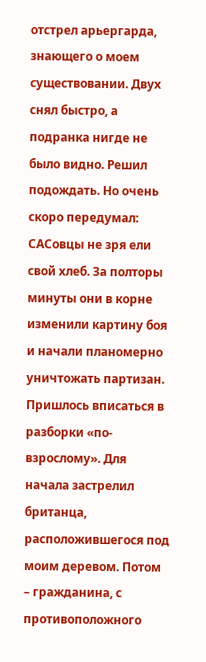отстрел арьергарда, знающего о моем существовании. Двух снял быстро, а подранка нигде не было видно. Решил подождать. Но очень скоро передумал: САСовцы не зря ели свой хлеб. За полторы минуты они в корне изменили картину боя и начали планомерно уничтожать партизан. Пришлось вписаться в разборки «по-взрослому». Для начала застрелил британца, расположившегося под моим деревом. Потом – гражданина, с противоположного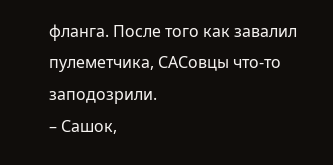фланга. После того как завалил пулеметчика, САСовцы что-то заподозрили.
– Сашок,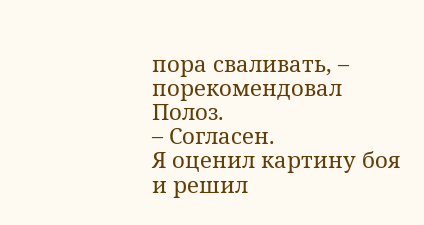пора сваливать, – порекомендовал Полоз.
– Согласен.
Я оценил картину боя и решил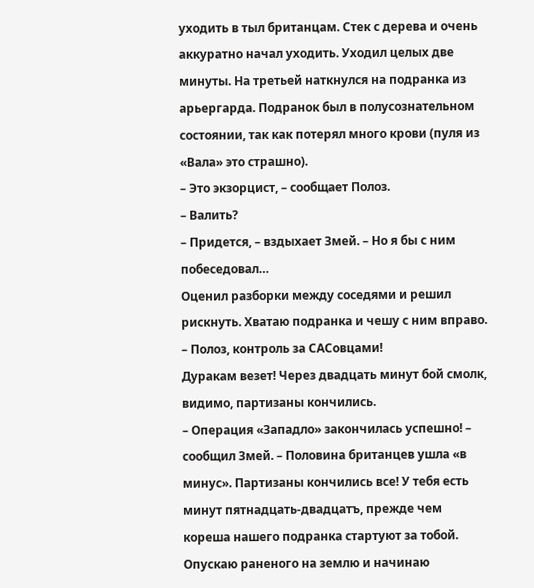уходить в тыл британцам. Стек с дерева и очень аккуратно начал уходить. Уходил целых две минуты. На третьей наткнулся на подранка из арьергарда. Подранок был в полусознательном состоянии, так как потерял много крови (пуля из «Вала» это страшно).
– Это экзорцист, – сообщает Полоз.
– Валить?
– Придется, – вздыхает Змей. – Но я бы с ним побеседовал…
Оценил разборки между соседями и решил рискнуть. Хватаю подранка и чешу с ним вправо.
– Полоз, контроль за САСовцами!
Дуракам везет! Через двадцать минут бой смолк, видимо, партизаны кончились.
– Операция «Западло» закончилась успешно! – сообщил Змей. – Половина британцев ушла «в минус». Партизаны кончились все! У тебя есть минут пятнадцать-двадцатъ, прежде чем кореша нашего подранка стартуют за тобой.
Опускаю раненого на землю и начинаю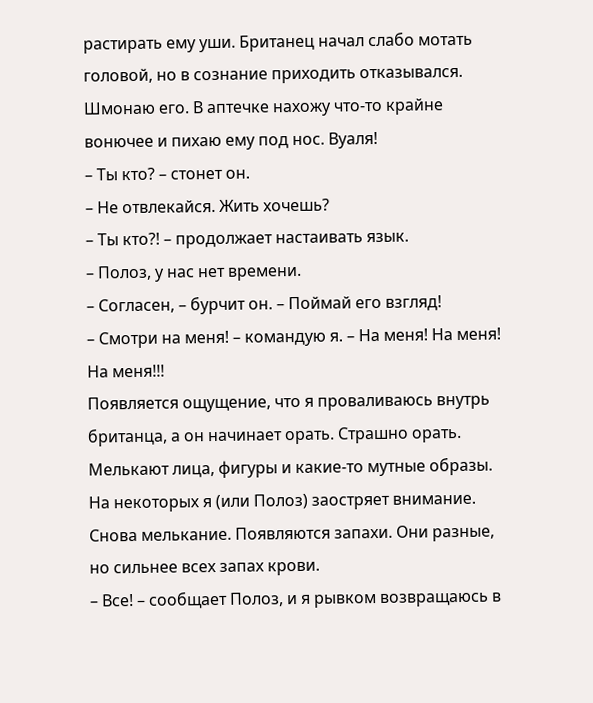растирать ему уши. Британец начал слабо мотать головой, но в сознание приходить отказывался. Шмонаю его. В аптечке нахожу что-то крайне вонючее и пихаю ему под нос. Вуаля!
– Ты кто? – стонет он.
– Не отвлекайся. Жить хочешь?
– Ты кто?! – продолжает настаивать язык.
– Полоз, у нас нет времени.
– Согласен, – бурчит он. – Поймай его взгляд!
– Смотри на меня! – командую я. – На меня! На меня! На меня!!!
Появляется ощущение, что я проваливаюсь внутрь британца, а он начинает орать. Страшно орать. Мелькают лица, фигуры и какие-то мутные образы. На некоторых я (или Полоз) заостряет внимание. Снова мелькание. Появляются запахи. Они разные, но сильнее всех запах крови.
– Все! – сообщает Полоз, и я рывком возвращаюсь в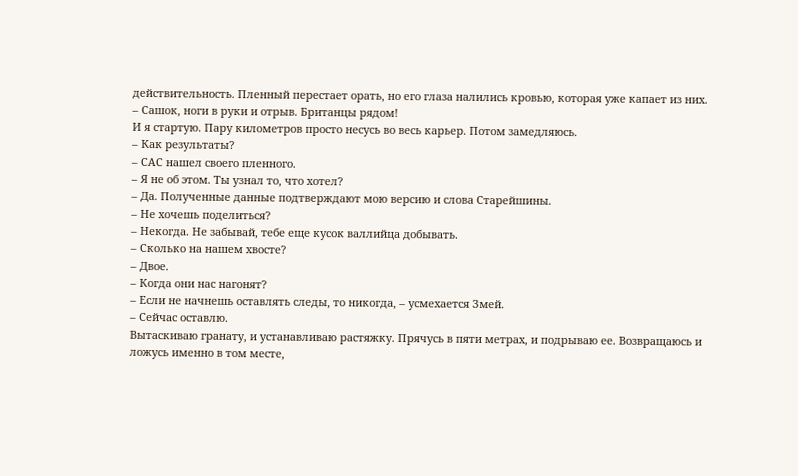действительность. Пленный перестает орать, но его глаза налились кровью, которая уже капает из них.
– Сашок, ноги в руки и отрыв. Британцы рядом!
И я стартую. Пару километров просто несусь во весь карьер. Потом замедляюсь.
– Как результаты?
– САС нашел своего пленного.
– Я не об этом. Ты узнал то, что хотел?
– Да. Полученные данные подтверждают мою версию и слова Старейшины.
– Не хочешь поделиться?
– Некогда. Не забывай, тебе еще кусок валлийца добывать.
– Сколько на нашем хвосте?
– Двое.
– Когда они нас нагонят?
– Если не начнешь оставлять следы, то никогда, – усмехается Змей.
– Сейчас оставлю.
Вытаскиваю гранату, и устанавливаю растяжку. Прячусь в пяти метрах, и подрываю ее. Возвращаюсь и ложусь именно в том месте,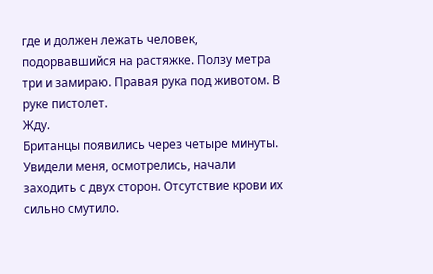где и должен лежать человек, подорвавшийся на растяжке. Ползу метра три и замираю. Правая рука под животом. В руке пистолет.
Жду.
Британцы появились через четыре минуты. Увидели меня, осмотрелись, начали заходить с двух сторон. Отсутствие крови их сильно смутило.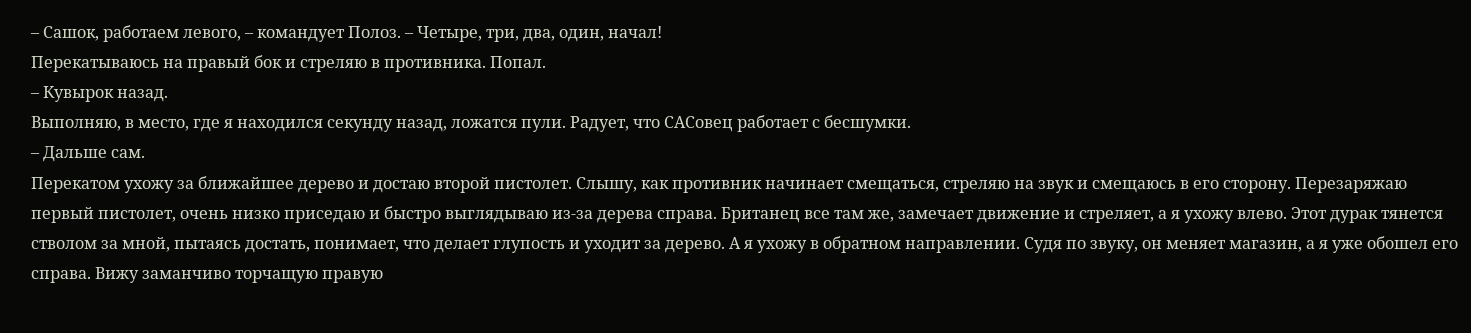– Сашок, работаем левого, – командует Полоз. – Четыре, три, два, один, начал!
Перекатываюсь на правый бок и стреляю в противника. Попал.
– Кувырок назад.
Выполняю, в место, где я находился секунду назад, ложатся пули. Радует, что САСовец работает с бесшумки.
– Дальше сам.
Перекатом ухожу за ближайшее дерево и достаю второй пистолет. Слышу, как противник начинает смещаться, стреляю на звук и смещаюсь в его сторону. Перезаряжаю первый пистолет, очень низко приседаю и быстро выглядываю из-за дерева справа. Британец все там же, замечает движение и стреляет, а я ухожу влево. Этот дурак тянется стволом за мной, пытаясь достать, понимает, что делает глупость и уходит за дерево. А я ухожу в обратном направлении. Судя по звуку, он меняет магазин, а я уже обошел его справа. Вижу заманчиво торчащую правую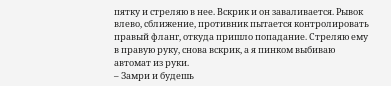пятку и стреляю в нее. Вскрик и он заваливается. Рывок влево, сближение, противник пытается контролировать правый фланг, откуда пришло попадание. Стреляю ему в правую руку, снова вскрик, а я пинком выбиваю автомат из руки.
– Замри и будешь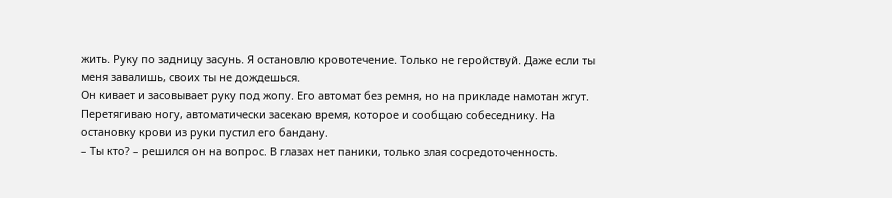жить. Руку по задницу засунь. Я остановлю кровотечение. Только не геройствуй. Даже если ты меня завалишь, своих ты не дождешься.
Он кивает и засовывает руку под жопу. Его автомат без ремня, но на прикладе намотан жгут. Перетягиваю ногу, автоматически засекаю время, которое и сообщаю собеседнику. На остановку крови из руки пустил его бандану.
– Ты кто? – решился он на вопрос. В глазах нет паники, только злая сосредоточенность.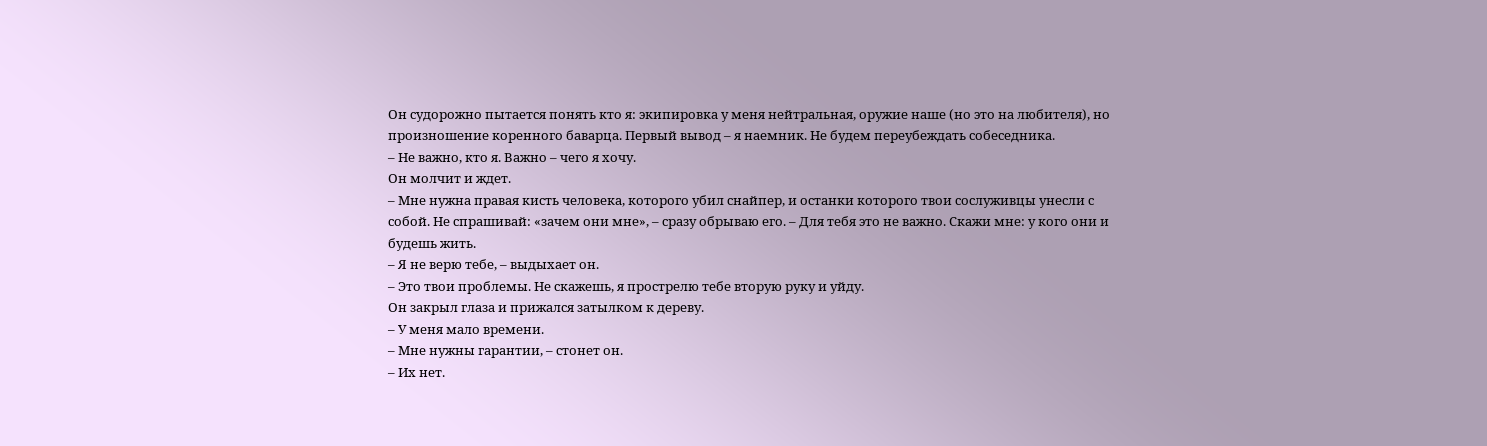Он судорожно пытается понять кто я: экипировка у меня нейтральная, оружие наше (но это на любителя), но произношение коренного баварца. Первый вывод – я наемник. Не будем переубеждать собеседника.
– Не важно, кто я. Важно – чего я хочу.
Он молчит и ждет.
– Мне нужна правая кисть человека, которого убил снайпер, и останки которого твои сослуживцы унесли с собой. Не спрашивай: «зачем они мне», – сразу обрываю его. – Для тебя это не важно. Скажи мне: у кого они и будешь жить.
– Я не верю тебе, – выдыхает он.
– Это твои проблемы. Не скажешь, я прострелю тебе вторую руку и уйду.
Он закрыл глаза и прижался затылком к дереву.
– У меня мало времени.
– Мне нужны гарантии, – стонет он.
– Их нет.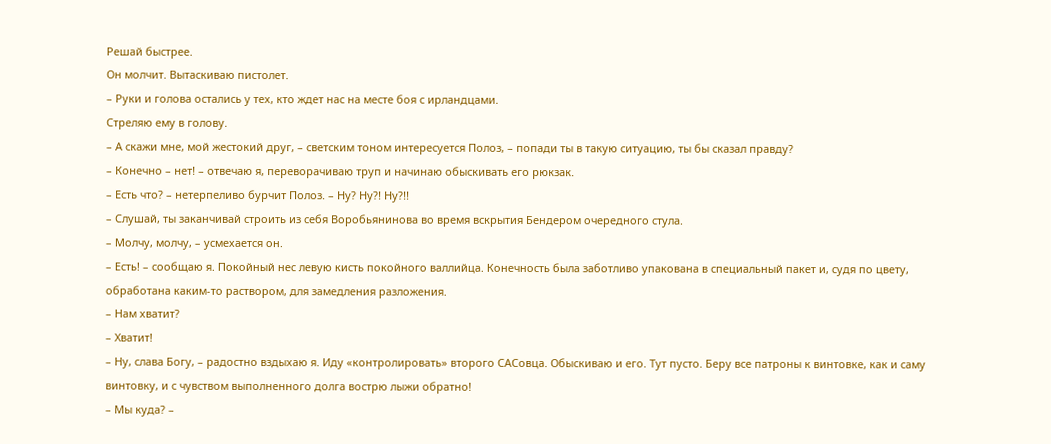Решай быстрее.
Он молчит. Вытаскиваю пистолет.
– Руки и голова остались у тех, кто ждет нас на месте боя с ирландцами.
Стреляю ему в голову.
– А скажи мне, мой жестокий друг, – светским тоном интересуется Полоз, – попади ты в такую ситуацию, ты бы сказал правду?
– Конечно – нет! – отвечаю я, переворачиваю труп и начинаю обыскивать его рюкзак.
– Есть что? – нетерпеливо бурчит Полоз. – Ну? Ну?! Ну?!!
– Слушай, ты заканчивай строить из себя Воробьянинова во время вскрытия Бендером очередного стула.
– Молчу, молчу, – усмехается он.
– Есть! – сообщаю я. Покойный нес левую кисть покойного валлийца. Конечность была заботливо упакована в специальный пакет и, судя по цвету, обработана каким-то раствором, для замедления разложения.
– Нам хватит?
– Хватит!
– Ну, слава Богу, – радостно вздыхаю я. Иду «контролировать» второго САСовца. Обыскиваю и его. Тут пусто. Беру все патроны к винтовке, как и саму винтовку, и с чувством выполненного долга вострю лыжи обратно!
– Мы куда? –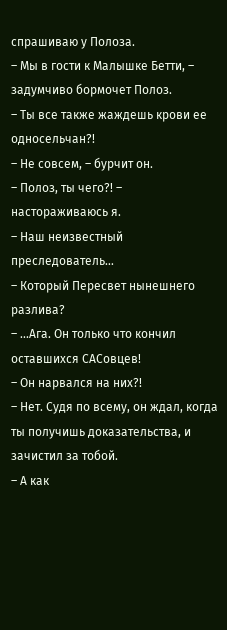спрашиваю у Полоза.
– Мы в гости к Малышке Бетти, – задумчиво бормочет Полоз.
– Ты все также жаждешь крови ее односельчан?!
– Не совсем, – бурчит он.
– Полоз, ты чего?! – настораживаюсь я.
– Наш неизвестный преследователь…
– Который Пересвет нынешнего разлива?
– ...Ага. Он только что кончил оставшихся САСовцев!
– Он нарвался на них?!
– Нет. Судя по всему, он ждал, когда ты получишь доказательства, и зачистил за тобой.
– А как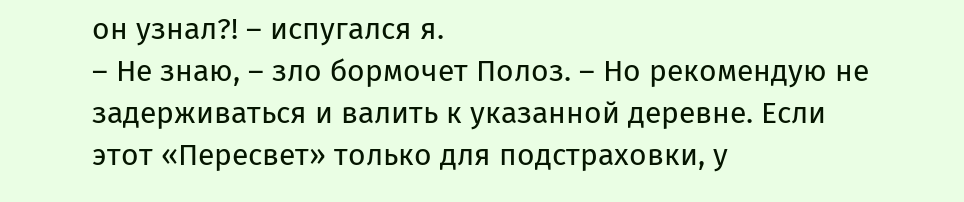он узнал?! – испугался я.
– Не знаю, – зло бормочет Полоз. – Но рекомендую не задерживаться и валить к указанной деревне. Если этот «Пересвет» только для подстраховки, у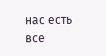нас есть все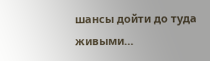шансы дойти до туда живыми…